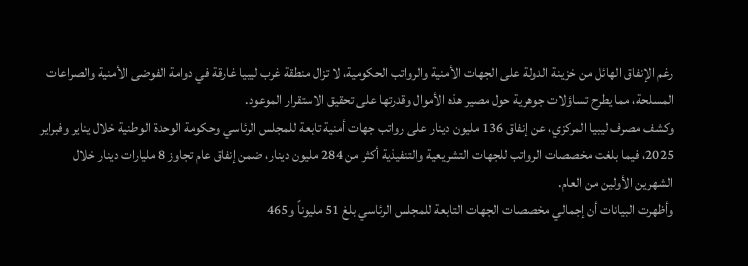رغم الإنفاق الهائل من خزينة الدولة على الجهات الأمنية والرواتب الحكومية، لا تزال منطقة غرب ليبيا غارقة في دوامة الفوضى الأمنية والصراعات المسلحة، مما يطرح تساؤلات جوهرية حول مصير هذه الأموال وقدرتها على تحقيق الاستقرار الموعود.
وكشف مصرف ليبيا المركزي، عن إنفاق 136 مليون دينار على رواتب جهات أمنية تابعة للمجلس الرئاسي وحكومة الوحدة الوطنية خلال يناير وفبراير 2025، فيما بلغت مخصصات الرواتب للجهات التشريعية والتنفيذية أكثر من 284 مليون دينار، ضمن إنفاق عام تجاوز 8 مليارات دينار خلال الشهرين الأولين من العام.
وأظهرت البيانات أن إجمالي مخصصات الجهات التابعة للمجلس الرئاسي بلغ 51 مليوناً و465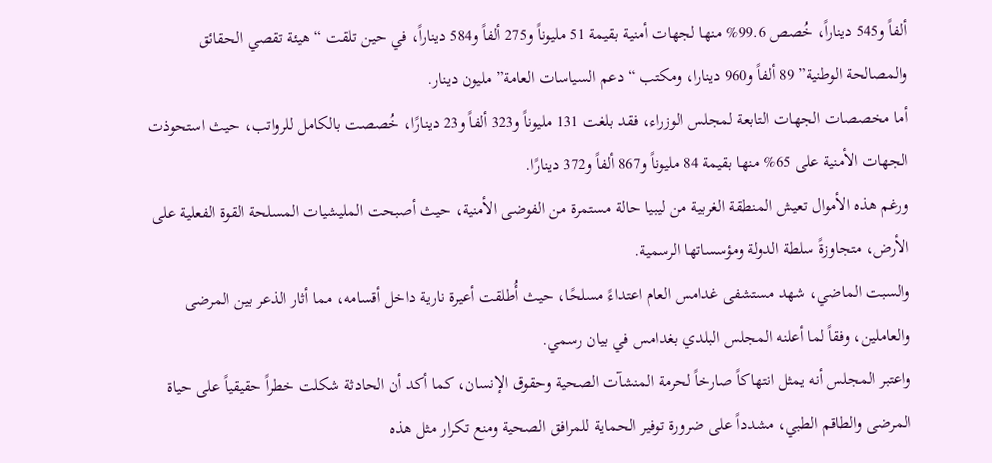ألفاً و545 ديناراً، خُصص 99.6% منها لجهات أمنية بقيمة 51 مليوناً و275 ألفاً و584 ديناراً، في حين تلقت “هيئة تقصي الحقائق والمصالحة الوطنية” 89 ألفاً و960 دينارا، ومكتب “دعم السياسات العامة” مليون دينار.
أما مخصصات الجهات التابعة لمجلس الوزراء، فقد بلغت 131 مليوناً و323 ألفاً و23 دينارًا، خُصصت بالكامل للرواتب، حيث استحوذت الجهات الأمنية على 65% منها بقيمة 84 مليوناً و867 ألفاً و372 دينارًا.
ورغم هذه الأموال تعيش المنطقة الغربية من ليبيا حالة مستمرة من الفوضى الأمنية، حيث أصبحت المليشيات المسلحة القوة الفعلية على الأرض، متجاوزةً سلطة الدولة ومؤسساتها الرسمية.
والسبت الماضي، شهد مستشفى غدامس العام اعتداءً مسلحًا، حيث أُطلقت أعيرة نارية داخل أقسامه، مما أثار الذعر بين المرضى والعاملين، وفقاً لما أعلنه المجلس البلدي بغدامس في بيان رسمي.
واعتبر المجلس أنه يمثل انتهاكاً صارخاً لحرمة المنشآت الصحية وحقوق الإنسان، كما أكد أن الحادثة شكلت خطراً حقيقياً على حياة المرضى والطاقم الطبي، مشدداً على ضرورة توفير الحماية للمرافق الصحية ومنع تكرار مثل هذه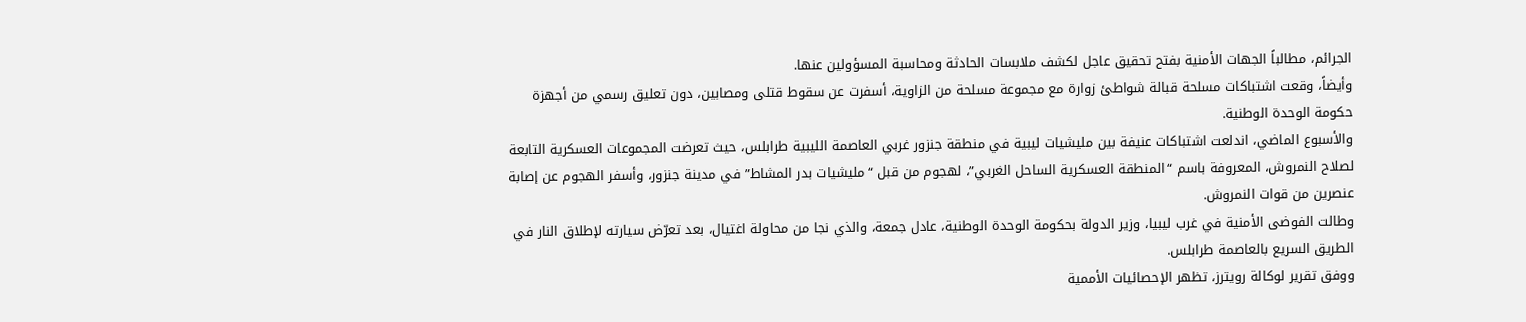الجرائم، مطالباً الجهات الأمنية بفتح تحقيق عاجل لكشف ملابسات الحادثة ومحاسبة المسؤولين عنها.
وأيضاً، وقعت اشتباكات مسلحة قبالة شواطئ زوارة مع مجموعة مسلحة من الزاوية، أسفرت عن سقوط قتلى ومصابين، دون تعليق رسمي من أجهزة حكومة الوحدة الوطنية.
والأسبوع الماضي، اندلعت اشتباكات عنيفة بين مليشيات ليبية في منطقة جنزور غربي العاصمة الليبية طرابلس، حيث تعرضت المجموعات العسكرية التابعة لصلاح النمروش، المعروفة باسم “المنطقة العسكرية الساحل الغربي”، لهجوم من قبل “مليشيات بدر المشاط” في مدينة جنزور، وأسفر الهجوم عن إصابة عنصرين من قوات النمروش.
وطالت الفوضى الأمنية في غرب ليبيا، وزير الدولة بحكومة الوحدة الوطنية، عادل جمعة، والذي نجا من محاولة اغتيال، بعد تعرّض سيارته لإطلاق النار في الطريق السريع بالعاصمة طرابلس.
ووفق تقرير لوكالة رويترز، تظهر الإحصائيات الأممية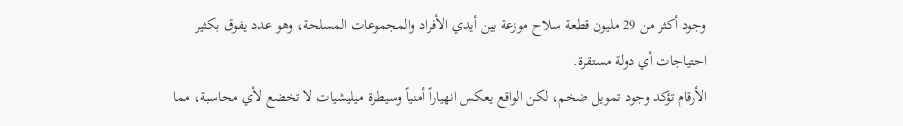وجود أكثر من 29 مليون قطعة سلاح موزعة بين أيدي الأفراد والمجموعات المسلحة، وهو عدد يفوق بكثير احتياجات أي دولة مستقرة.
الأرقام تؤكد وجود تمويل ضخم، لكن الواقع يعكس انهياراً أمنياً وسيطرة ميليشيات لا تخضع لأي محاسبة، مما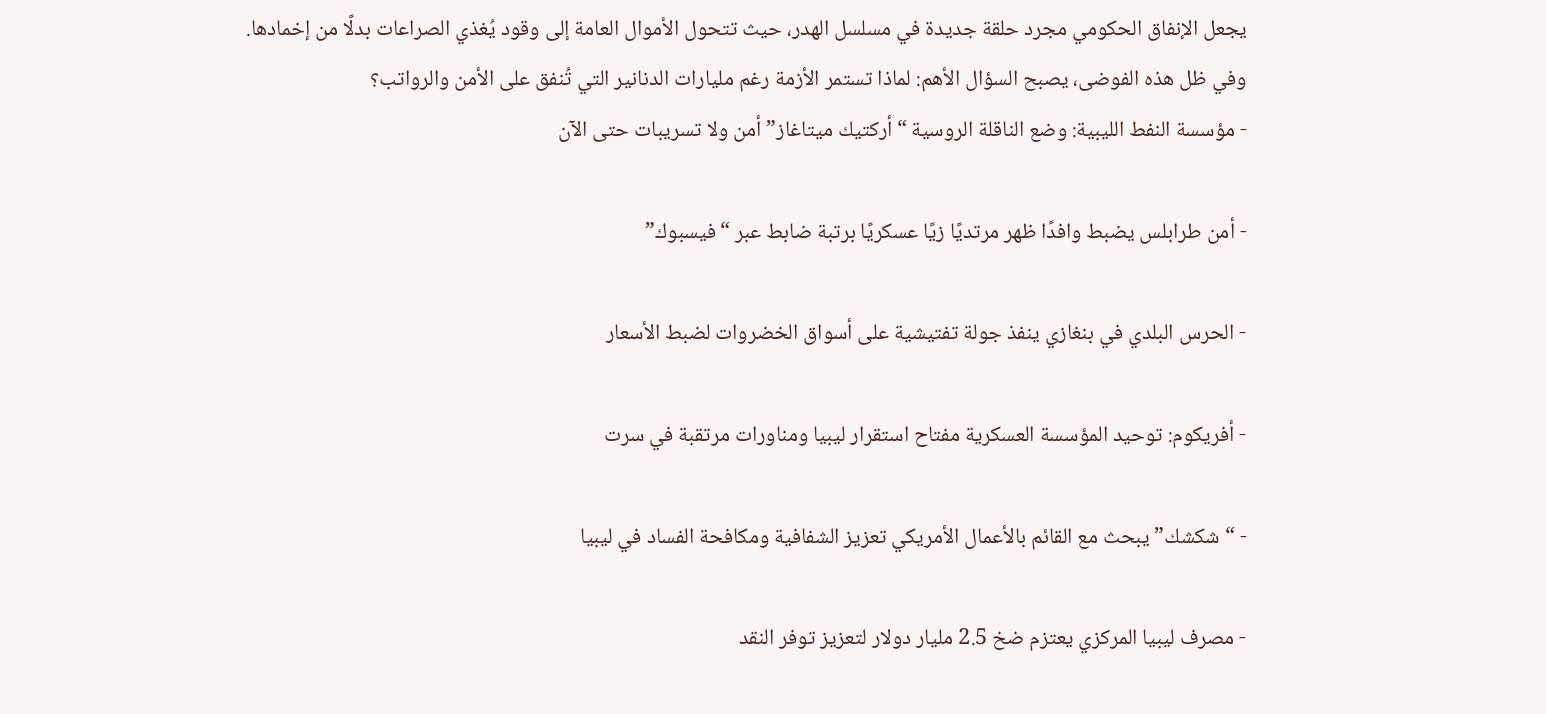يجعل الإنفاق الحكومي مجرد حلقة جديدة في مسلسل الهدر، حيث تتحول الأموال العامة إلى وقود يُغذي الصراعات بدلًا من إخمادها.
وفي ظل هذه الفوضى، يصبح السؤال الأهم: لماذا تستمر الأزمة رغم مليارات الدنانير التي تُنفق على الأمن والرواتب؟
- مؤسسة النفط الليبية: وضع الناقلة الروسية “أركتيك ميتاغاز” أمن ولا تسريبات حتى الآن

- أمن طرابلس يضبط وافدًا ظهر مرتديًا زيًا عسكريًا برتبة ضابط عبر “فيسبوك”

- الحرس البلدي في بنغازي ينفذ جولة تفتيشية على أسواق الخضروات لضبط الأسعار

- أفريكوم: توحيد المؤسسة العسكرية مفتاح استقرار ليبيا ومناورات مرتقبة في سرت

- “شكشك” يبحث مع القائم بالأعمال الأمريكي تعزيز الشفافية ومكافحة الفساد في ليبيا

- مصرف ليبيا المركزي يعتزم ضخ 2.5 مليار دولار لتعزيز توفر النقد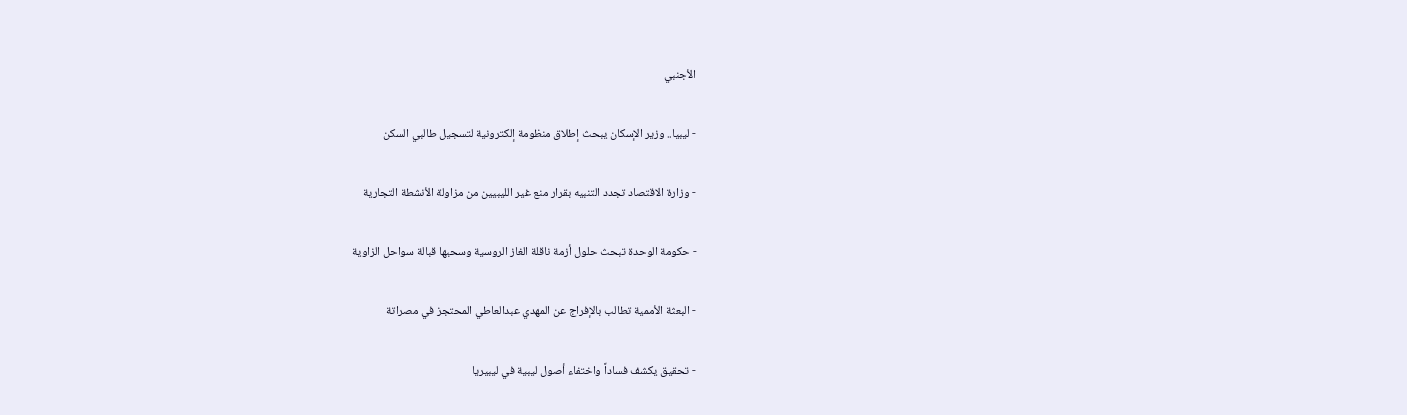الأجنبي

- ليبيا.. وزير الإسكان يبحث إطلاق منظومة إلكترونية لتسجيل طالبي السكن

- وزارة الاقتصاد تجدد التنبيه بقرار منع غير الليبيين من مزاولة الأنشطة التجارية

- حكومة الوحدة تبحث حلول أزمة ناقلة الغاز الروسية وسحبها قبالة سواحل الزاوية

- البعثة الأممية تطالب بالإفراج عن المهدي عبدالعاطي المحتجز في مصراتة

- تحقيق يكشف فساداً واختفاء أصول ليبية في ليبيريا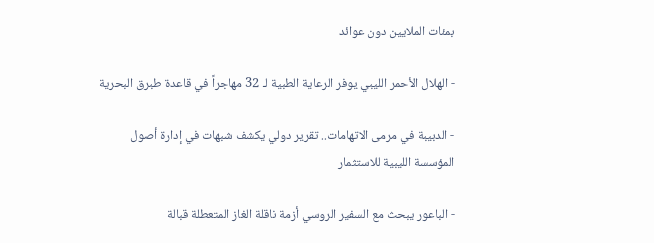بمئات الملايين دون عوائد

- الهلال الأحمر الليبي يوفر الرعاية الطبية لـ 32 مهاجراً في قاعدة طبرق البحرية

- الدبيبة في مرمى الاتهامات.. تقرير دولي يكشف شبهات في إدارة أصول المؤسسة الليبية للاستثمار

- الباعور يبحث مع السفير الروسي أزمة ناقلة الغاز المتعطلة قبالة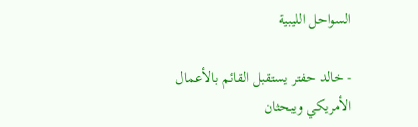السواحل الليبية

- خالد حفتر يستقبل القائم بالأعمال الأمريكي ويبحثان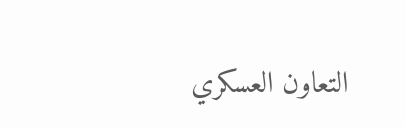التعاون العسكري